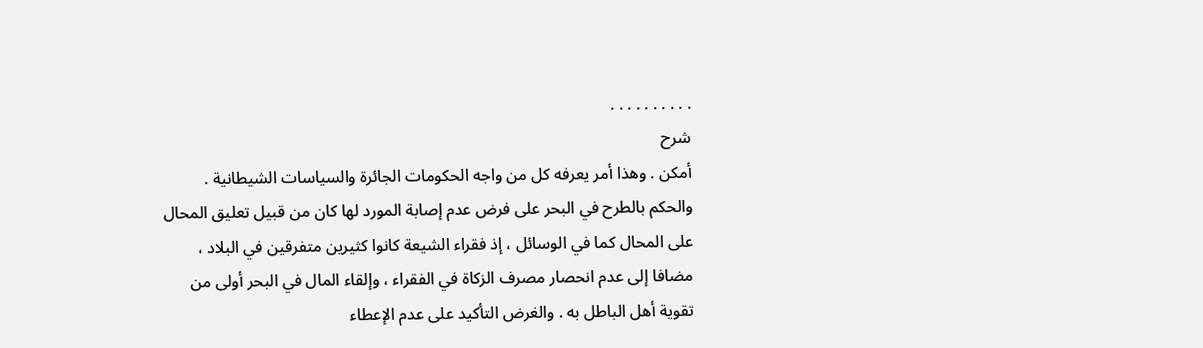. . . . . . . . . .
شرح
أمكن . وهذا أمر يعرفه كل من واجه الحكومات الجائرة والسياسات الشيطانية .
والحكم بالطرح في البحر على فرض عدم إصابة المورد لها كان من قبيل تعليق المحال على المحال كما في الوسائل ، إذ فقراء الشيعة كانوا كثيرين متفرقين في البلاد ، مضافا إلى عدم انحصار مصرف الزكاة في الفقراء ، وإلقاء المال في البحر أولى من تقوية أهل الباطل به . والغرض التأكيد على عدم الإعطاء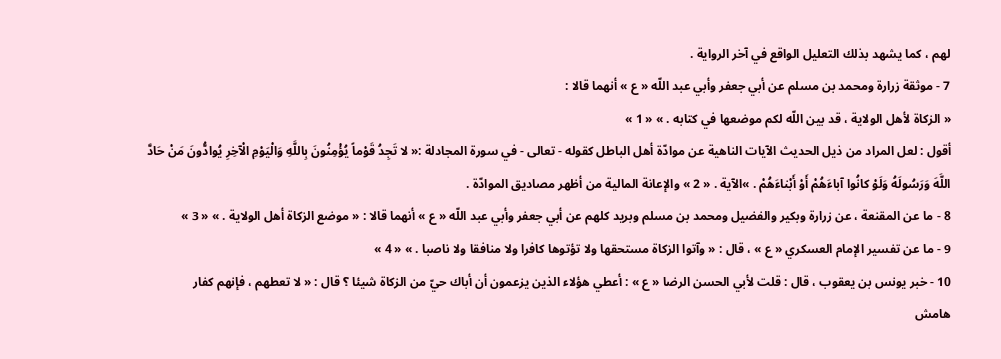لهم ، كما يشهد بذلك التعليل الواقع في آخر الرواية .
7 - موثقة زرارة ومحمد بن مسلم عن أبي جعفر وأبي عبد اللّه « ع » أنهما قالا :
« الزكاة لأهل الولاية ، قد بين اللّه لكم موضعها في كتابه . » « 1 »
أقول : لعل المراد من ذيل الحديث الآيات الناهية عن موادّة أهل الباطل كقوله - تعالى - في سورة المجادلة :« لا تَجِدُ قَوْماً يُؤْمِنُونَ بِاللَّهِ وَالْيَوْمِ الْآخِرِ يُوادُّونَ مَنْ حَادَّ اللَّهَ وَرَسُولَهُ وَلَوْ كانُوا آباءَهُمْ أَوْ أَبْناءَهُمْ . »الآية . « 2 » والإعانة المالية من أظهر مصاديق الموادّة .
8 - ما عن المقنعة ، عن زرارة وبكير والفضيل ومحمد بن مسلم وبريد كلهم عن أبي جعفر وأبي عبد اللّه « ع » أنهما قالا : « موضع الزكاة أهل الولاية . » « 3 »
9 - ما عن تفسير الإمام العسكري « ع » ، قال : « وآتوا الزكاة مستحقها ولا تؤتوها كافرا ولا منافقا ولا ناصبا . » « 4 »
10 - خبر يونس بن يعقوب ، قال : قلت لأبي الحسن الرضا « ع » : أعطي هؤلاء الذين يزعمون أن أباك حيّ من الزكاة شيئا ؟ قال : « لا تعطهم ، فإنهم كفار
هامش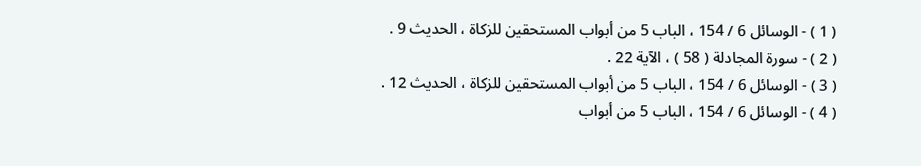( 1 ) - الوسائل 6 / 154 ، الباب 5 من أبواب المستحقين للزكاة ، الحديث 9 .
( 2 ) - سورة المجادلة ( 58 ) ، الآية 22 .
( 3 ) - الوسائل 6 / 154 ، الباب 5 من أبواب المستحقين للزكاة ، الحديث 12 .
( 4 ) - الوسائل 6 / 154 ، الباب 5 من أبواب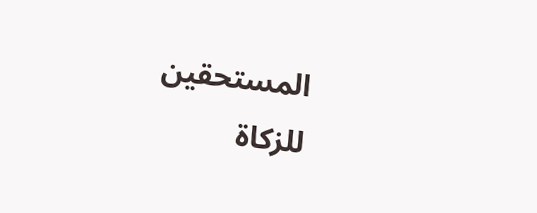المستحقين للزكاة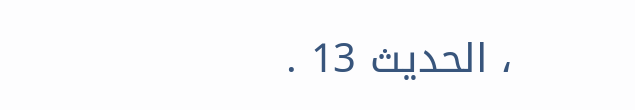، الحديث 13 .